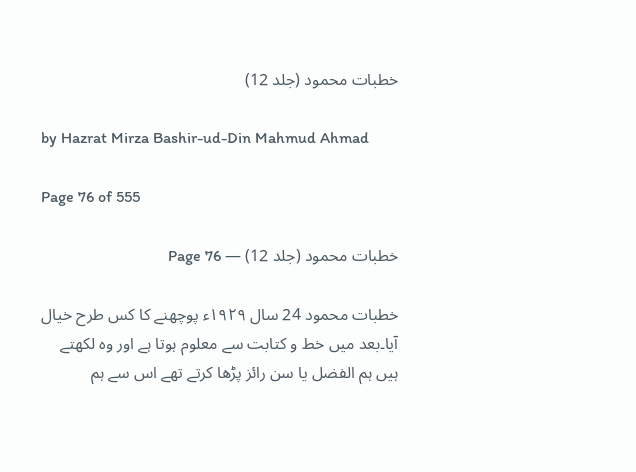خطبات محمود (جلد 12)

by Hazrat Mirza Bashir-ud-Din Mahmud Ahmad

Page 76 of 555

خطبات محمود (جلد 12) — Page 76

خطبات محمود 24 سال ۱۹۲۹ء پوچھنے کا کس طرح خیال آیا۔بعد میں خط و کتابت سے معلوم ہوتا ہے اور وہ لکھتے ہیں ہم الفضل یا سن رائز پڑھا کرتے تھے اس سے ہم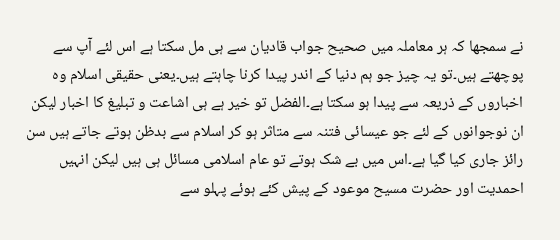نے سمجھا کہ ہر معاملہ میں صحیح جواب قادیان سے ہی مل سکتا ہے اس لئے آپ سے پوچھتے ہیں۔تو یہ چیز جو ہم دنیا کے اندر پیدا کرنا چاہتے ہیں۔یعنی حقیقی اسلام وہ اخباروں کے ذریعہ سے پیدا ہو سکتا ہے۔الفضل تو خیر ہے ہی اشاعت و تبلیغ کا اخبار لیکن ان نوجوانوں کے لئے جو عیسائی فتنہ سے متاثر ہو کر اسلام سے بدظن ہوتے جاتے ہیں سن رائز جاری کیا گیا ہے۔اس میں بے شک ہوتے تو عام اسلامی مسائل ہی ہیں لیکن انہیں احمدیت اور حضرت مسیح موعود کے پیش کئے ہوئے پہلو سے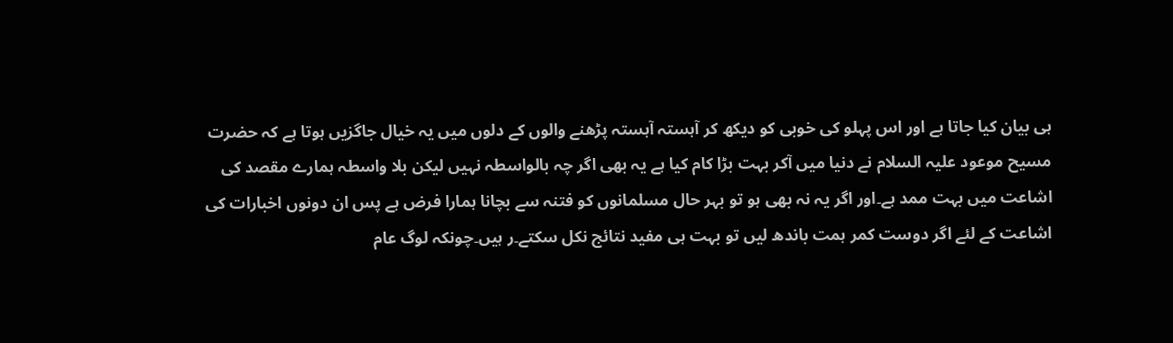ہی بیان کیا جاتا ہے اور اس پہلو کی خوبی کو دیکھ کر آہستہ آہستہ پڑھنے والوں کے دلوں میں یہ خیال جاگزیں ہوتا ہے کہ حضرت مسیح موعود علیہ السلام نے دنیا میں آکر بہت بڑا کام کیا ہے یہ بھی اگر چہ بالواسطہ نہیں لیکن بلا واسطہ ہمارے مقصد کی اشاعت میں بہت ممد ہے۔اور اگر یہ نہ بھی ہو تو بہر حال مسلمانوں کو فتنہ سے بچانا ہمارا فرض ہے پس ان دونوں اخبارات کی اشاعت کے لئے اگر دوست کمر ہمت باندھ لیں تو بہت ہی مفید نتائج نکل سکتے۔ر ہیں۔چونکہ لوگ عام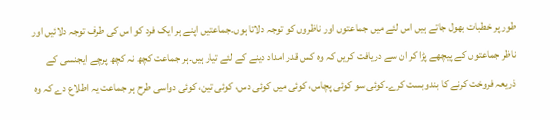طور پر خطبات بھول جاتے ہیں اس لئے میں جماعتوں اور ناظروں کو توجہ دلاتا ہوں۔جماعتیں اپنے ہر ایک فرد کو اس کی طرف توجہ دلائیں اور ناظر جماعتوں کے پیچھے پڑا کر ان سے دریافت کریں کہ وہ کس قدر امداد دینے کے لئے تیار ہیں۔ہر جماعت کچھ نہ کچھ پرچے ایجنسی کے ذریعہ فروخت کرنے کا بندوبست کرے۔کوئی سو کوئی پچاس، کوئی میں کوئی دس، کوئی تین، کوئی دواسی طرح ہر جماعت یہ اطلاع دے کہ وہ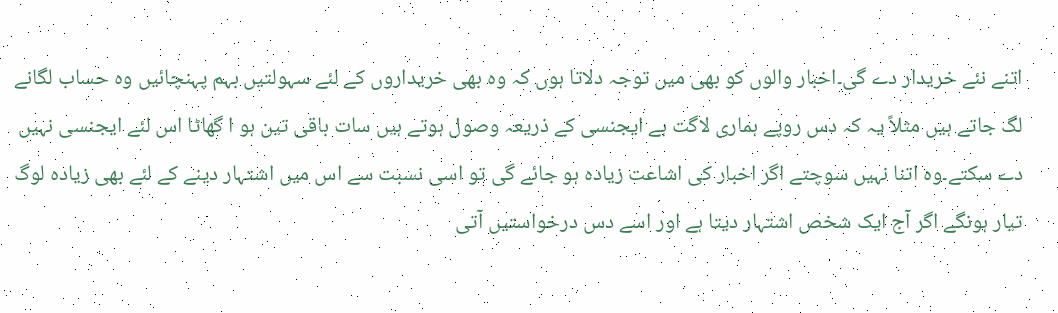اتنے نئے خریدار دے گی۔اخبار والوں کو بھی میں توجہ دلاتا ہوں کہ وہ بھی خریداروں کے لئے سہولتیں بہم پہنچائیں وہ حساب لگانے لگ جاتے ہیں مثلاً یہ کہ دس روپے ہماری لاگت ہے ایجنسی کے ذریعہ وصول ہوتے ہیں سات باقی تین ہو ا گھاٹا اس لئے ایجنسی نہیں دے سکتے۔وہ اتنا نہیں سوچتے اگر اخبار کی اشاعت زیادہ ہو جائے گی تو اسی نسبت سے اس میں اشتہار دینے کے لئے بھی زیادہ لوگ تیار ہونگے اگر آج ایک شخص اشتہار دیتا ہے اور اسے دس درخواستیں آتی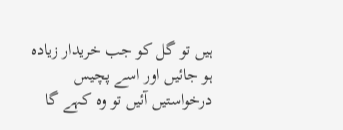ہیں تو گل کو جب خریدار زیادہ ہو جائیں اور اسے پچیس درخواستیں آئیں تو وہ کہے گا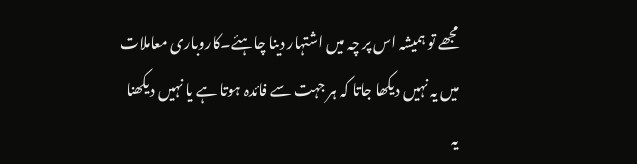مجھے تو ہمیشہ اس پر چہ میں اشتہار دینا چاہئے۔کاروباری معاملات میں یہ نہیں دیکھا جاتا کہ ہر جہت سے فائدہ ہوتا ہے یا نہیں دیکھنا یہ